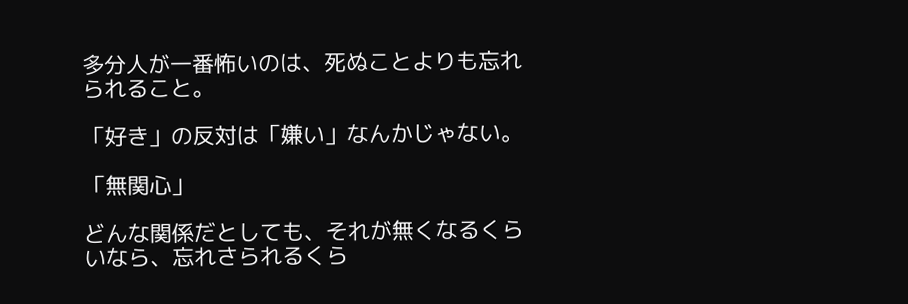多分人が一番怖いのは、死ぬことよりも忘れられること。

「好き」の反対は「嫌い」なんかじゃない。

「無関心」

どんな関係だとしても、それが無くなるくらいなら、忘れさられるくら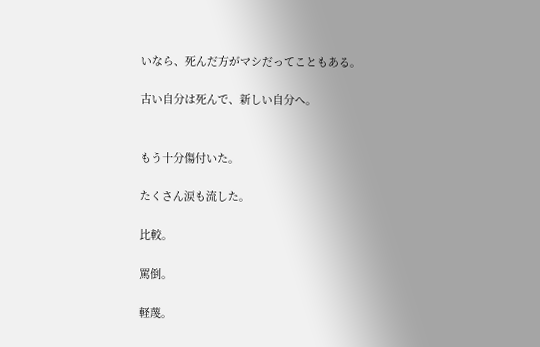いなら、死んだ方がマシだってこともある。

古い自分は死んで、新しい自分へ。


もう十分傷付いた。

たくさん涙も流した。

比較。

罵倒。

軽蔑。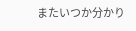またいつか分かり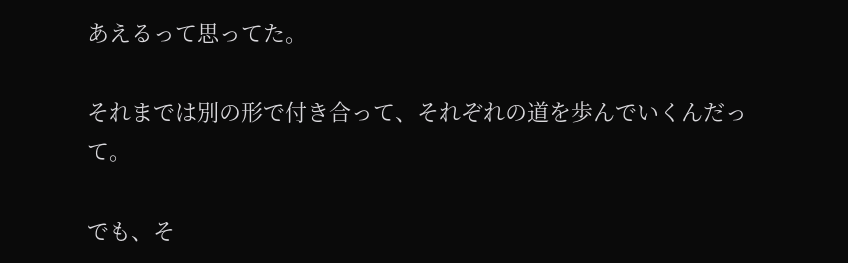あえるって思ってた。

それまでは別の形で付き合って、それぞれの道を歩んでいくんだって。

でも、そ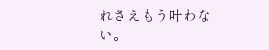れさえもう叶わない。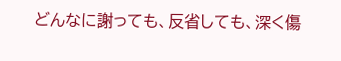どんなに謝っても、反省しても、深く傷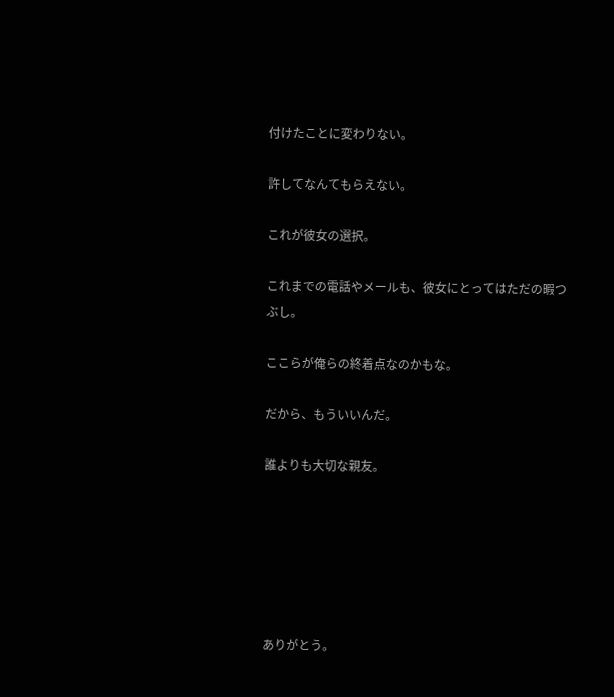付けたことに変わりない。

許してなんてもらえない。

これが彼女の選択。

これまでの電話やメールも、彼女にとってはただの暇つぶし。

ここらが俺らの終着点なのかもな。

だから、もういいんだ。

誰よりも大切な親友。






ありがとう。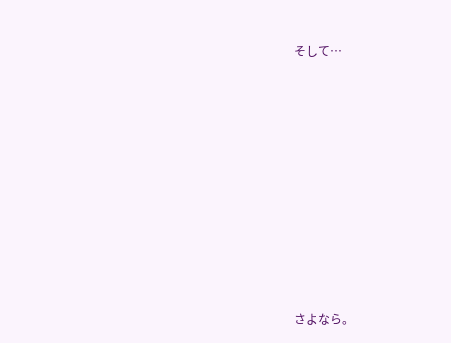そして…











さよなら。